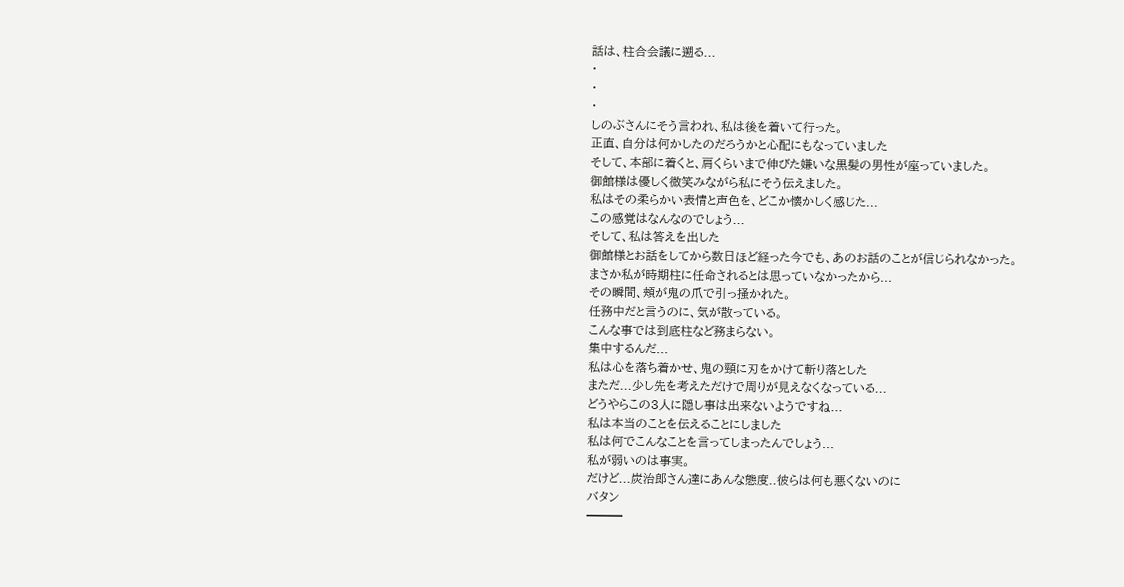話は、柱合会議に遡る...
・
・
・
しのぶさんにそう言われ、私は後を着いて行った。
正直、自分は何かしたのだろうかと心配にもなっていました
そして、本部に着くと、肩くらいまで伸びた嫌いな黒髪の男性が座っていました。
御館様は優しく微笑みながら私にそう伝えました。
私はその柔らかい表情と声色を、どこか懐かしく感じた...
この感覚はなんなのでしょう...
そして、私は答えを出した
御館様とお話をしてから数日ほど経った今でも、あのお話のことが信じられなかった。
まさか私が時期柱に任命されるとは思っていなかったから...
その瞬間、頬が鬼の爪で引っ掻かれた。
任務中だと言うのに、気が散っている。
こんな事では到底柱など務まらない。
集中するんだ...
私は心を落ち着かせ、鬼の頸に刃をかけて斬り落とした
まただ...少し先を考えただけで周りが見えなくなっている...
どうやらこの3人に隠し事は出来ないようですね...
私は本当のことを伝えることにしました
私は何でこんなことを言ってしまったんでしょう...
私が弱いのは事実。
だけど...炭治郎さん達にあんな態度..彼らは何も悪くないのに
バタン
━━━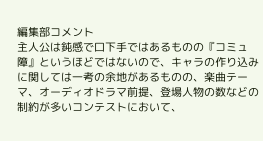編集部コメント
主人公は鈍感で口下手ではあるものの『コミュ障』というほどではないので、キャラの作り込みに関しては一考の余地があるものの、楽曲テーマ、オーディオドラマ前提、登場人物の数などの制約が多いコンテストにおいて、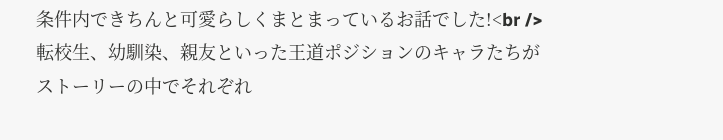条件内できちんと可愛らしくまとまっているお話でした!<br />転校生、幼馴染、親友といった王道ポジションのキャラたちがストーリーの中でそれぞれ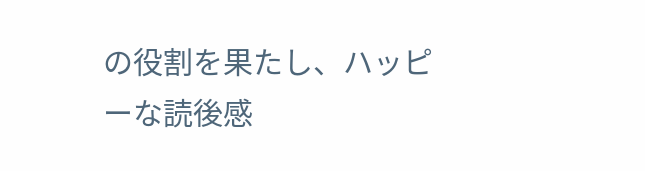の役割を果たし、ハッピーな読後感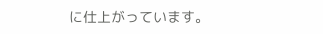に仕上がっています。